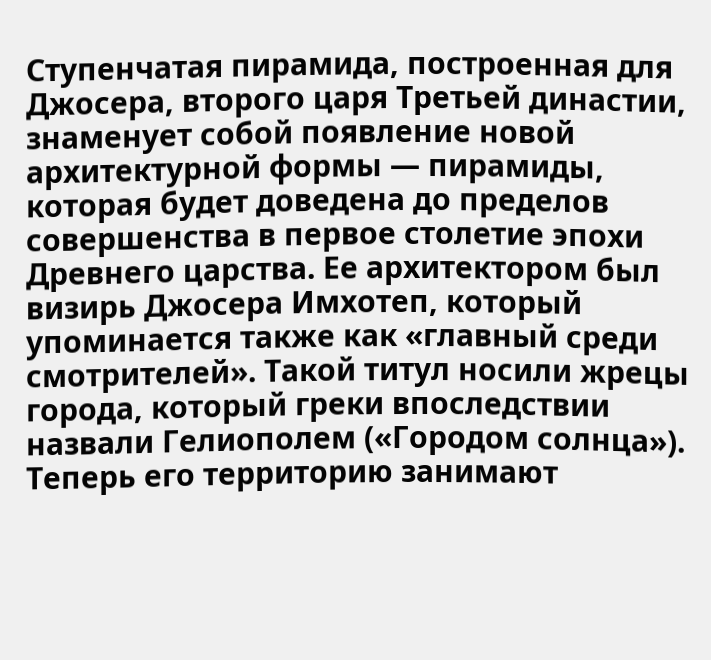Ступенчатая пирамида, построенная для Джосера, второго царя Третьей династии, знаменует собой появление новой архитектурной формы — пирамиды, которая будет доведена до пределов совершенства в первое столетие эпохи Древнего царства. Ее архитектором был визирь Джосера Имхотеп, который упоминается также как «главный среди смотрителей». Такой титул носили жрецы города, который греки впоследствии назвали Гелиополем («Городом солнца»). Теперь его территорию занимают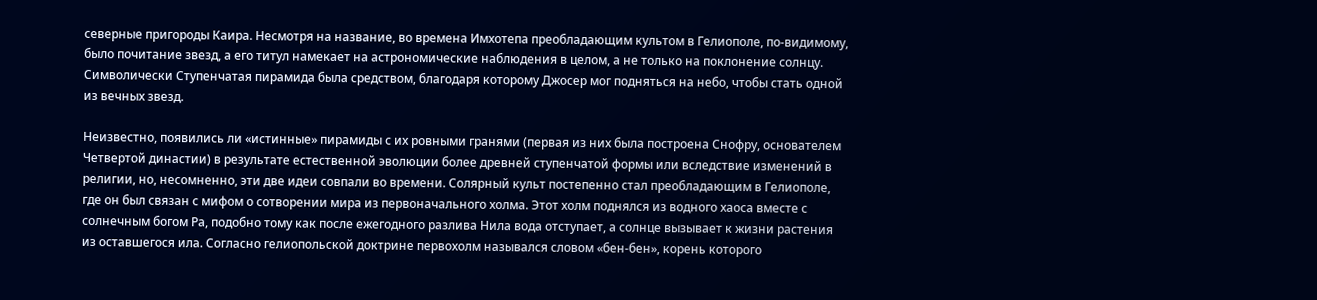северные пригороды Каира. Несмотря на название, во времена Имхотепа преобладающим культом в Гелиополе, по-видимому, было почитание звезд, а его титул намекает на астрономические наблюдения в целом, а не только на поклонение солнцу. Символически Ступенчатая пирамида была средством, благодаря которому Джосер мог подняться на небо, чтобы стать одной из вечных звезд.

Неизвестно, появились ли «истинные» пирамиды с их ровными гранями (первая из них была построена Снофру, основателем Четвертой династии) в результате естественной эволюции более древней ступенчатой формы или вследствие изменений в религии, но, несомненно, эти две идеи совпали во времени. Солярный культ постепенно стал преобладающим в Гелиополе, где он был связан с мифом о сотворении мира из первоначального холма. Этот холм поднялся из водного хаоса вместе с солнечным богом Ра, подобно тому как после ежегодного разлива Нила вода отступает, а солнце вызывает к жизни растения из оставшегося ила. Согласно гелиопольской доктрине первохолм назывался словом «бен-бен», корень которого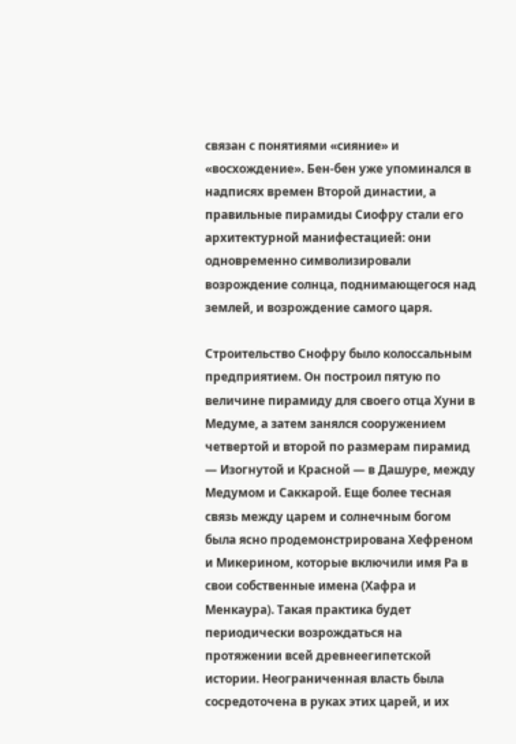связан с понятиями «сияние» и «восхождение». Бен-бен уже упоминался в надписях времен Второй династии, а правильные пирамиды Сиофру стали его архитектурной манифестацией: они одновременно символизировали возрождение солнца, поднимающегося над землей, и возрождение самого царя.

Строительство Снофру было колоссальным предприятием. Он построил пятую по величине пирамиду для своего отца Хуни в Медуме, а затем занялся сооружением четвертой и второй по размерам пирамид — Изогнутой и Красной — в Дашуре, между Медумом и Саккарой. Еще более тесная связь между царем и солнечным богом была ясно продемонстрирована Хефреном и Микерином, которые включили имя Ра в свои собственные имена (Хафра и Менкаура). Такая практика будет периодически возрождаться на протяжении всей древнеегипетской истории. Неограниченная власть была сосредоточена в руках этих царей, и их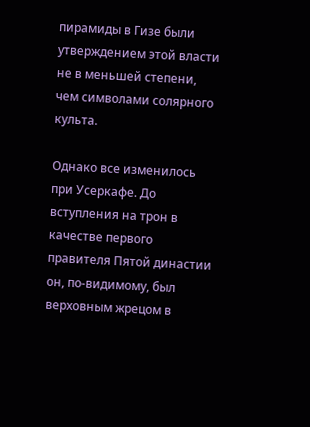пирамиды в Гизе были утверждением этой власти не в меньшей степени, чем символами солярного культа.

Однако все изменилось при Усеркафе. До вступления на трон в качестве первого правителя Пятой династии он, по-видимому, был верховным жрецом в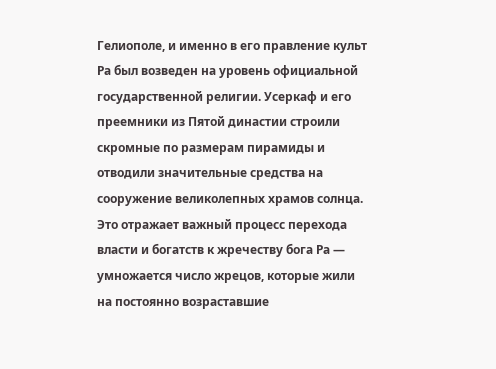Гелиополе, и именно в его правление культ Ра был возведен на уровень официальной государственной религии. Усеркаф и его преемники из Пятой династии строили скромные по размерам пирамиды и отводили значительные средства на сооружение великолепных храмов солнца. Это отражает важный процесс перехода власти и богатств к жречеству бога Ра — умножается число жрецов, которые жили на постоянно возраставшие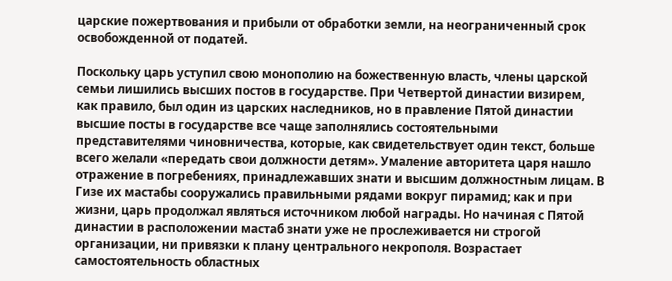царские пожертвования и прибыли от обработки земли, на неограниченный срок освобожденной от податей.

Поскольку царь уступил свою монополию на божественную власть, члены царской семьи лишились высших постов в государстве. При Четвертой династии визирем, как правило, был один из царских наследников, но в правление Пятой династии высшие посты в государстве все чаще заполнялись состоятельными представителями чиновничества, которые, как свидетельствует один текст, больше всего желали «передать свои должности детям». Умаление авторитета царя нашло отражение в погребениях, принадлежавших знати и высшим должностным лицам. В Гизе их мастабы сооружались правильными рядами вокруг пирамид; как и при жизни, царь продолжал являться источником любой награды. Но начиная с Пятой династии в расположении мастаб знати уже не прослеживается ни строгой организации, ни привязки к плану центрального некрополя. Возрастает самостоятельность областных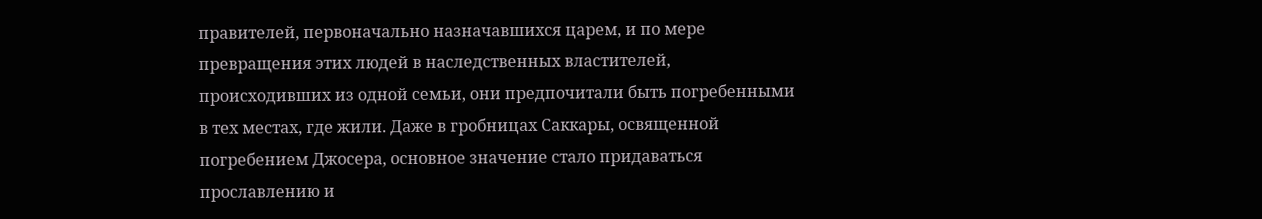правителей, первоначально назначавшихся царем, и по мере превращения этих людей в наследственных властителей, происходивших из одной семьи, они предпочитали быть погребенными в тех местах, где жили. Даже в гробницах Саккары, освященной погребением Джосера, основное значение стало придаваться прославлению и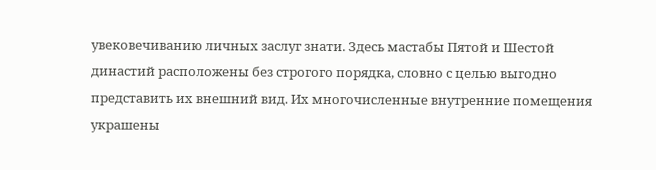увековечиванию личных заслуг знати. Здесь мастабы Пятой и Шестой династий расположены без строгого порядка, словно с целью выгодно представить их внешний вид. Их многочисленные внутренние помещения украшены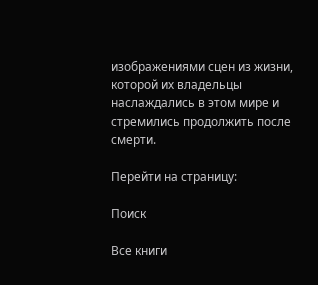изображениями сцен из жизни, которой их владельцы наслаждались в этом мире и стремились продолжить после смерти.

Перейти на страницу:

Поиск

Все книги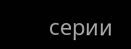серии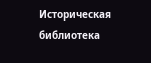Историческая библиотека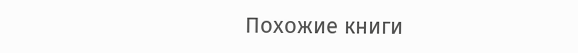Похожие книги